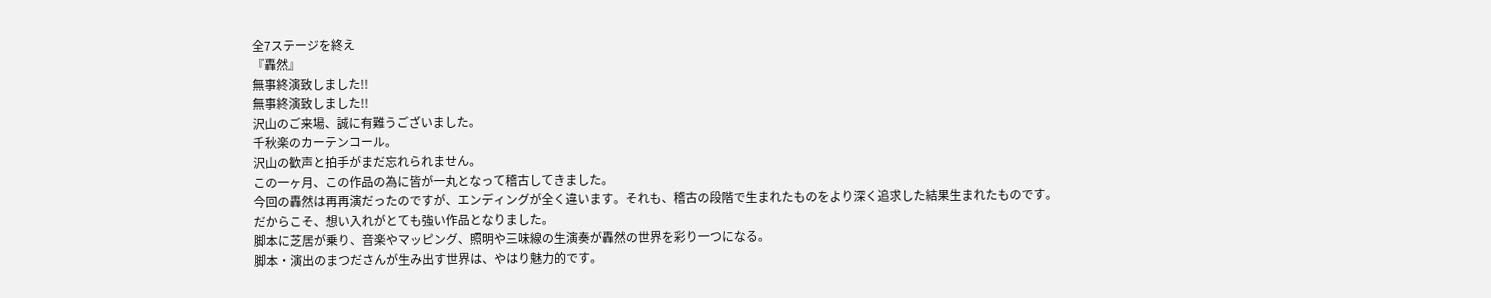全7ステージを終え
『轟然』
無事終演致しました!!
無事終演致しました!!
沢山のご来場、誠に有難うございました。
千秋楽のカーテンコール。
沢山の歓声と拍手がまだ忘れられません。
この一ヶ月、この作品の為に皆が一丸となって稽古してきました。
今回の轟然は再再演だったのですが、エンディングが全く違います。それも、稽古の段階で生まれたものをより深く追求した結果生まれたものです。
だからこそ、想い入れがとても強い作品となりました。
脚本に芝居が乗り、音楽やマッピング、照明や三味線の生演奏が轟然の世界を彩り一つになる。
脚本・演出のまつださんが生み出す世界は、やはり魅力的です。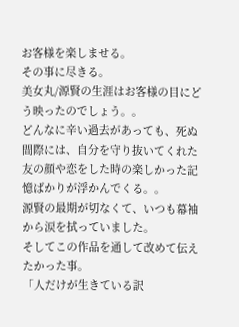お客様を楽しませる。
その事に尽きる。
美女丸/源賢の生涯はお客様の目にどう映ったのでしょう。。
どんなに辛い過去があっても、死ぬ間際には、自分を守り抜いてくれた友の顔や恋をした時の楽しかった記憶ばかりが浮かんでくる。。
源賢の最期が切なくて、いつも幕袖から涙を拭っていました。
そしてこの作品を通して改めて伝えたかった事。
「人だけが生きている訳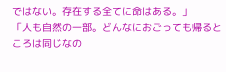ではない。存在する全てに命はある。」
「人も自然の一部。どんなにおごっても帰るところは同じなの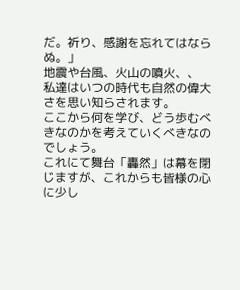だ。祈り、感謝を忘れてはならぬ。」
地震や台風、火山の噴火、、
私達はいつの時代も自然の偉大さを思い知らされます。
ここから何を学び、どう歩むべきなのかを考えていくべきなのでしょう。
これにて舞台「轟然」は幕を閉じますが、これからも皆様の心に少し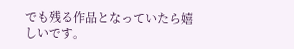でも残る作品となっていたら嬉しいです。